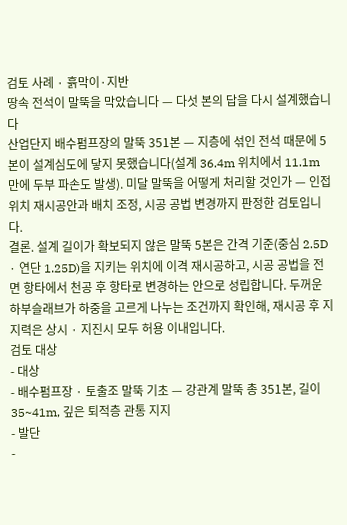검토 사례 · 흙막이·지반
땅속 전석이 말뚝을 막았습니다 — 다섯 본의 답을 다시 설계했습니다
산업단지 배수펌프장의 말뚝 351본 — 지층에 섞인 전석 때문에 5본이 설계심도에 닿지 못했습니다(설계 36.4m 위치에서 11.1m 만에 두부 파손도 발생). 미달 말뚝을 어떻게 처리할 것인가 — 인접 위치 재시공안과 배치 조정, 시공 공법 변경까지 판정한 검토입니다.
결론. 설계 길이가 확보되지 않은 말뚝 5본은 간격 기준(중심 2.5D · 연단 1.25D)을 지키는 위치에 이격 재시공하고, 시공 공법을 전면 항타에서 천공 후 항타로 변경하는 안으로 성립합니다. 두꺼운 하부슬래브가 하중을 고르게 나누는 조건까지 확인해, 재시공 후 지지력은 상시 · 지진시 모두 허용 이내입니다.
검토 대상
- 대상
- 배수펌프장 · 토출조 말뚝 기초 — 강관계 말뚝 총 351본, 길이 35~41m, 깊은 퇴적층 관통 지지
- 발단
-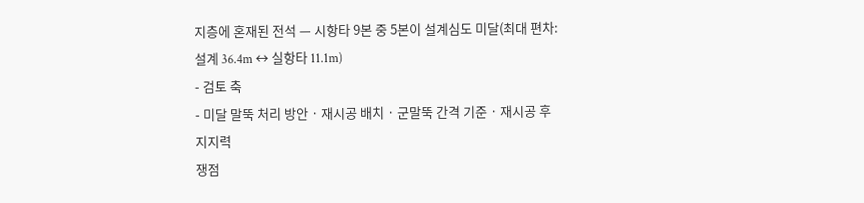지층에 혼재된 전석 — 시항타 9본 중 5본이 설계심도 미달(최대 편차: 설계 36.4m ↔ 실항타 11.1m)
- 검토 축
- 미달 말뚝 처리 방안 · 재시공 배치 · 군말뚝 간격 기준 · 재시공 후 지지력
쟁점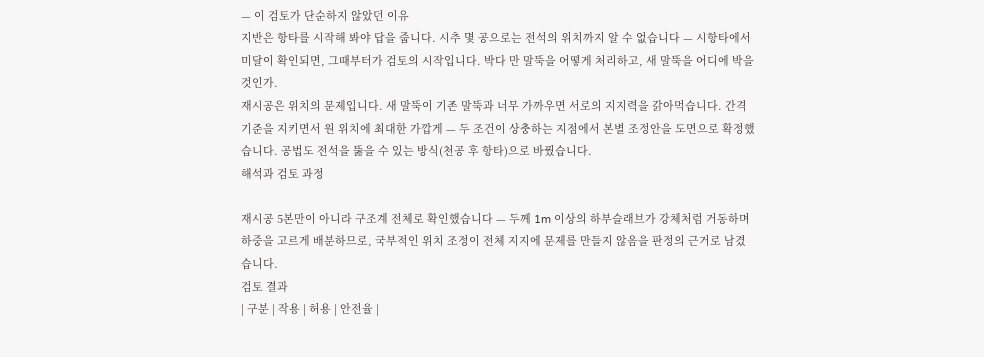— 이 검토가 단순하지 않았던 이유
지반은 항타를 시작해 봐야 답을 줍니다. 시추 몇 공으로는 전석의 위치까지 알 수 없습니다 — 시항타에서 미달이 확인되면, 그때부터가 검토의 시작입니다. 박다 만 말뚝을 어떻게 처리하고, 새 말뚝을 어디에 박을 것인가.
재시공은 위치의 문제입니다. 새 말뚝이 기존 말뚝과 너무 가까우면 서로의 지지력을 갉아먹습니다. 간격 기준을 지키면서 원 위치에 최대한 가깝게 — 두 조건이 상충하는 지점에서 본별 조정안을 도면으로 확정했습니다. 공법도 전석을 뚫을 수 있는 방식(천공 후 항타)으로 바꿨습니다.
해석과 검토 과정

재시공 5본만이 아니라 구조계 전체로 확인했습니다 — 두께 1m 이상의 하부슬래브가 강체처럼 거동하며 하중을 고르게 배분하므로, 국부적인 위치 조정이 전체 지지에 문제를 만들지 않음을 판정의 근거로 남겼습니다.
검토 결과
| 구분 | 작용 | 허용 | 안전율 |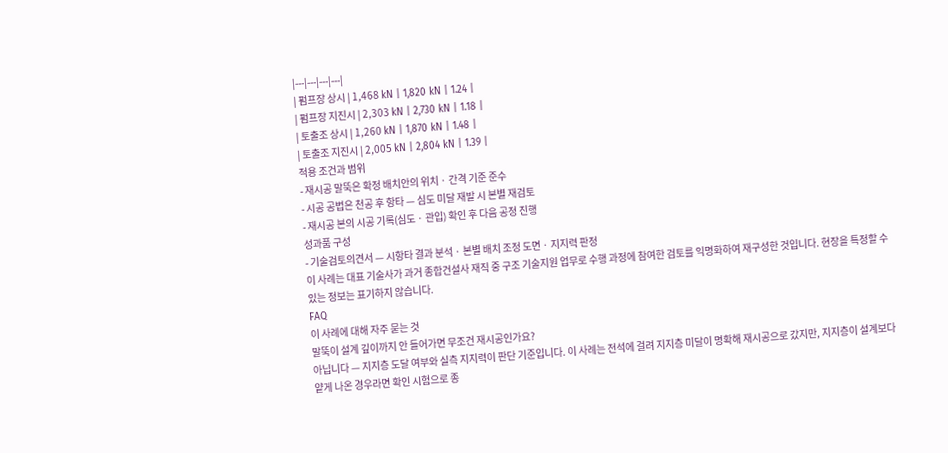|---|---|---|---|
| 펌프장 상시 | 1,468 kN | 1,820 kN | 1.24 |
| 펌프장 지진시 | 2,303 kN | 2,730 kN | 1.18 |
| 토출조 상시 | 1,260 kN | 1,870 kN | 1.48 |
| 토출조 지진시 | 2,005 kN | 2,804 kN | 1.39 |
적용 조건과 범위
- 재시공 말뚝은 확정 배치안의 위치 · 간격 기준 준수
- 시공 공법은 천공 후 항타 — 심도 미달 재발 시 본별 재검토
- 재시공 본의 시공 기록(심도 · 관입) 확인 후 다음 공정 진행
성과품 구성
- 기술검토의견서 — 시항타 결과 분석 · 본별 배치 조정 도면 · 지지력 판정
이 사례는 대표 기술사가 과거 종합건설사 재직 중 구조 기술지원 업무로 수행 과정에 참여한 검토를 익명화하여 재구성한 것입니다. 현장을 특정할 수 있는 정보는 표기하지 않습니다.
FAQ
이 사례에 대해 자주 묻는 것
말뚝이 설계 깊이까지 안 들어가면 무조건 재시공인가요?
아닙니다 — 지지층 도달 여부와 실측 지지력이 판단 기준입니다. 이 사례는 전석에 걸려 지지층 미달이 명확해 재시공으로 갔지만, 지지층이 설계보다 얕게 나온 경우라면 확인 시험으로 종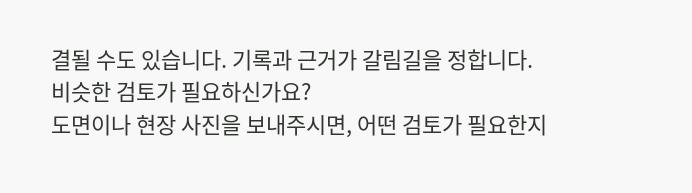결될 수도 있습니다. 기록과 근거가 갈림길을 정합니다.
비슷한 검토가 필요하신가요?
도면이나 현장 사진을 보내주시면, 어떤 검토가 필요한지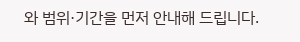와 범위·기간을 먼저 안내해 드립니다.